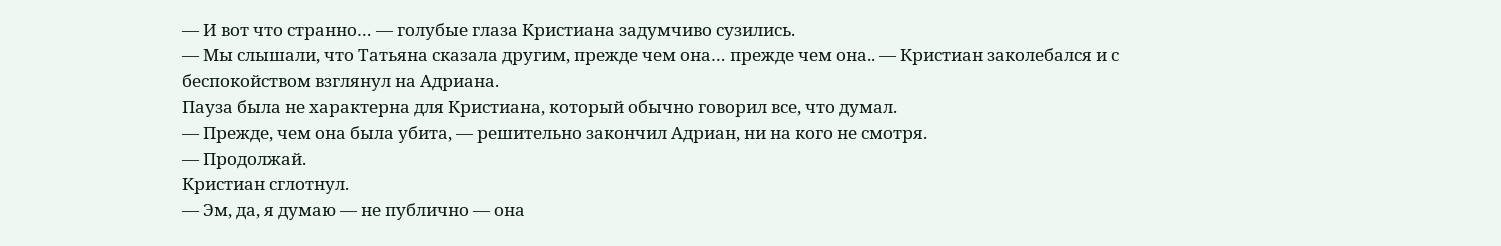— И вот что странно… — голубые глаза Кристиана задумчиво сузились.
— Мы слышали, что Татьяна сказала другим, прежде чем она… прежде чем она.. — Кристиан заколебался и с беспокойством взглянул на Адриана.
Пауза была не характерна для Кристиана, который обычно говорил все, что думал.
— Прежде, чем она была убита, — решительно закончил Адриан, ни на кого не смотря.
— Продолжай.
Кристиан сглотнул.
— Эм, да, я думаю — не публично — она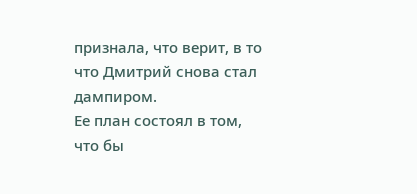признала, что верит, в то что Дмитрий снова стал дампиром.
Ее план состоял в том, что бы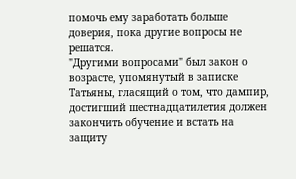помочь ему заработать больше доверия, пока другие вопросы не решатся.
"Другими вопросами" был закон о возрасте, упомянутый в записке Татьяны, гласящий о том, что дампир, достигший шестнадцатилетия должен закончить обучение и встать на защиту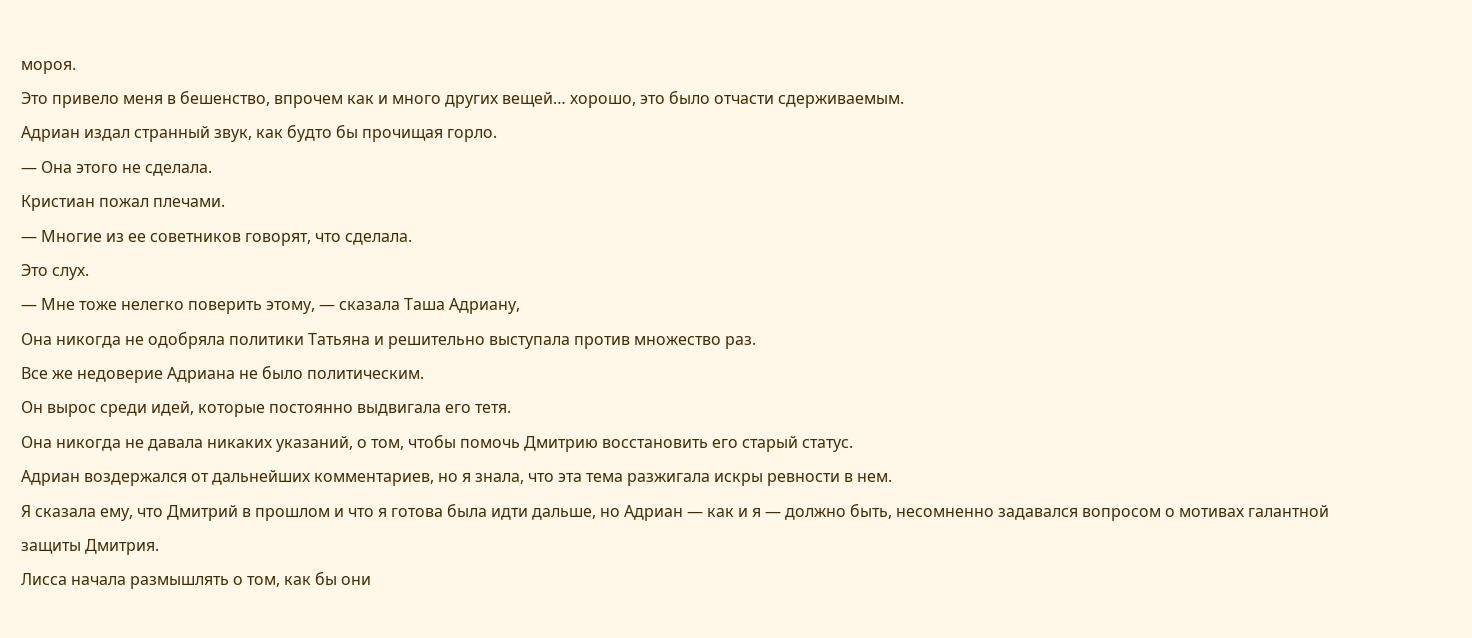мороя.
Это привело меня в бешенство, впрочем как и много других вещей… хорошо, это было отчасти сдерживаемым.
Адриан издал странный звук, как будто бы прочищая горло.
— Она этого не сделала.
Кристиан пожал плечами.
— Многие из ее советников говорят, что сделала.
Это слух.
— Мне тоже нелегко поверить этому, — сказала Таша Адриану,
Она никогда не одобряла политики Татьяна и решительно выступала против множество раз.
Все же недоверие Адриана не было политическим.
Он вырос среди идей, которые постоянно выдвигала его тетя.
Она никогда не давала никаких указаний, о том, чтобы помочь Дмитрию восстановить его старый статус.
Адриан воздержался от дальнейших комментариев, но я знала, что эта тема разжигала искры ревности в нем.
Я сказала ему, что Дмитрий в прошлом и что я готова была идти дальше, но Адриан — как и я — должно быть, несомненно задавался вопросом о мотивах галантной защиты Дмитрия.
Лисса начала размышлять о том, как бы они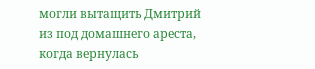могли вытащить Дмитрий из под домашнего ареста, когда вернулась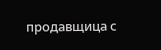продавщица с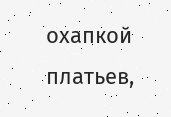охапкой платьев,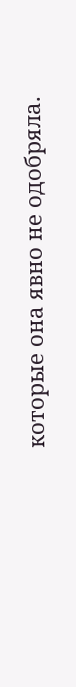которые она явно не одобряла.